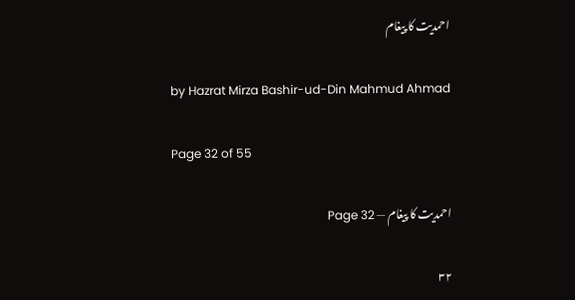احمدیت کا پیغام

by Hazrat Mirza Bashir-ud-Din Mahmud Ahmad

Page 32 of 55

احمدیت کا پیغام — Page 32

۳۲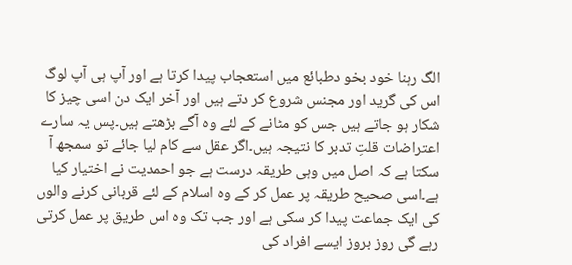الگ رہنا خود بخو دطبائع میں استعجاب پیدا کرتا ہے اور آپ ہی آپ لوگ اس کی گرید اور مجنس شروع کر دتے ہیں اور آخر ایک دن اسی چیز کا شکار ہو جاتے ہیں جس کو مٹانے کے لئے وہ آگے بڑھتے ہیں۔پس یہ سارے اعتراضات قلتِ تدبر کا نتیجہ ہیں۔اگر عقل سے کام لیا جائے تو سمجھ آ سکتا ہے کہ اصل میں وہی طریقہ درست ہے جو احمدیت نے اختیار کیا ہے۔اسی صحیح طریقہ پر عمل کر کے وہ اسلام کے لئے قربانی کرنے والوں کی ایک جماعت پیدا کر سکی ہے اور جب تک وہ اس طریق پر عمل کرتی رہے گی روز بروز ایسے افراد کی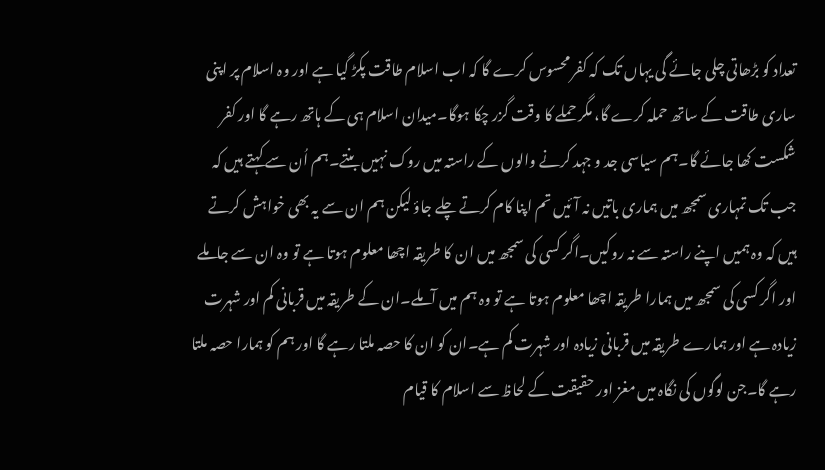تعداد کو بڑھاتی چلی جائے گی یہاں تک کہ کفر محسوس کرے گا کہ اب اسلام طاقت پکڑ گیا ہے اور وہ اسلام پر اپنی ساری طاقت کے ساتھ حملہ کرے گا، مگر حملے کا وقت گزر چکا ہوگا۔میدان اسلام ہی کے ہاتھ رہے گا اور کفر شکست کھا جائے گا۔ہم سیاسی جد و جہد کرنے والوں کے راستہ میں روک نہیں بنتے۔ہم اُن سے کہتے ہیں کہ جب تک تمہاری سمجھ میں ہماری باتیں نہ آئیں تم اپنا کام کرتے چلے جاؤ لیکن ہم ان سے یہ بھی خواہش کرتے ہیں کہ وہ ہمیں اپنے راستہ سے نہ روکیں۔اگر کسی کی سمجھ میں ان کا طریقہ اچھا معلوم ہوتا ہے تو وہ ان سے جاملے اور اگر کسی کی سمجھ میں ہمارا طریقہ اچھا معلوم ہوتا ہے تو وہ ہم میں آملے۔ان کے طریقہ میں قربانی کم اور شہرت زیادہ ہے اور ہمارے طریقہ میں قربانی زیادہ اور شہرت کم ہے۔ان کو ان کا حصہ ملتا رہے گا اور ہم کو ہمارا حصہ ملتا رہے گا۔جن لوگوں کی نگاہ میں مغز اور حقیقت کے لحاظ سے اسلام کا قیام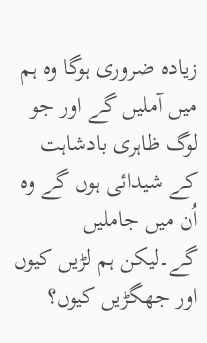زیادہ ضروری ہوگا وہ ہم میں آملیں گے اور جو لوگ ظاہری بادشاہت کے شیدائی ہوں گے وہ اُن میں جاملیں گے۔لیکن ہم لڑیں کیوں اور جھگڑیں کیوں؟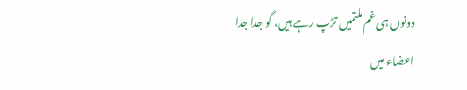دونوں ہی غم ملتمیں تڑپ رہے ہیں، گو جدا جدا اعضاء میں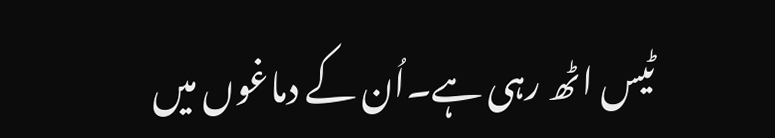ٹیس اٹھ رہی ہے۔اُن کے دماغوں میں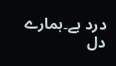درد ہے۔ہمارے دل